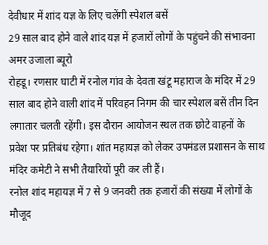देवीधार में शांद यज्ञ के लिए चलेंगी स्पेशल बसें
29 साल बाद होने वाले शांद यज्ञ में हजारों लोगों के पहुंचने की संभावना
अमर उजाला ब्यूरो
रोहडू। रणसार घाटी में रनोल गांव के देवता खंटू महाराज के मंदिर में 29 साल बाद होने वाली शांद में परिवहन निगम की चार स्पेशल बसें तीन दिन लगातार चलती रहेंगी। इस दौरान आयोजन स्थल तक छोटे वाहनों के प्रवेश पर प्रतिबंध रहेगा। शांत महायज्ञ को लेकर उपमंडल प्रशासन के साथ मंदिर कमेटी ने सभी तैयारियों पूरी कर ली हैं।
रनोल शांद महायज्ञ में 7 से 9 जनवरी तक हजारों की संख्या में लोगों के मौजूद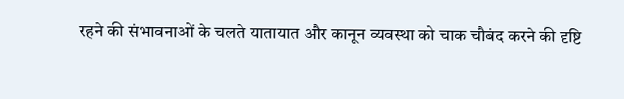रहने की संभावनाओं के चलते यातायात और कानून व्यवस्था को चाक चौबंद करने की दृष्टि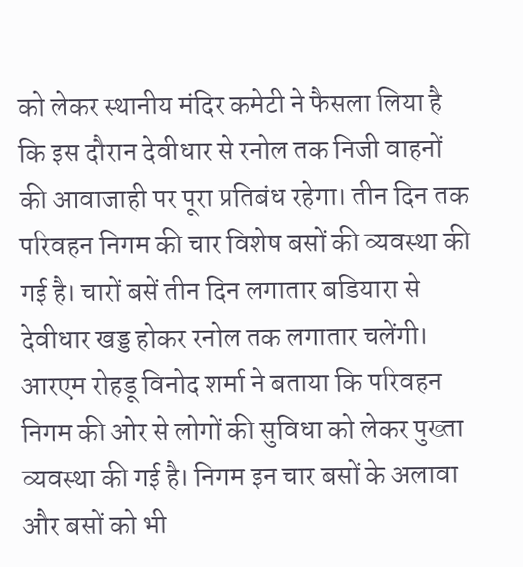को लेकर स्थानीय मंदिर कमेटी ने फैसला लिया है कि इस दौरान देवीधार से रनोल तक निजी वाहनों की आवाजाही पर पूरा प्रतिबंध रहेगा। तीन दिन तक परिवहन निगम की चार विशेष बसों की व्यवस्था की गई है। चारों बसें तीन दिन लगातार बडियारा से देवीधार खड्ड होकर रनोल तक लगातार चलेंगी। आरएम रोहडू विनोद शर्मा ने बताया कि परिवहन निगम की ओर से लोगों की सुविधा को लेकर पुख्ता व्यवस्था की गई है। निगम इन चार बसों के अलावा और बसों को भी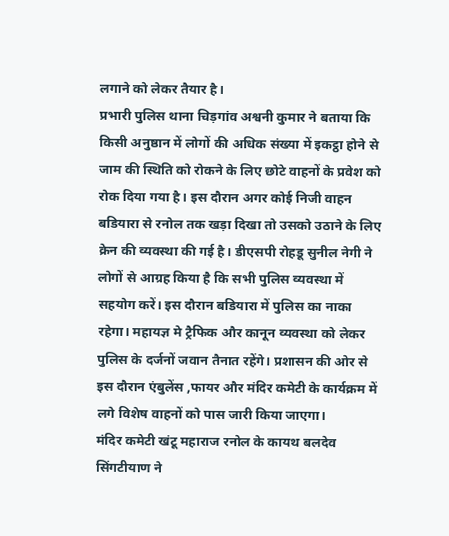लगाने को लेकर तैयार है।
प्रभारी पुलिस थाना चिड़गांव अश्वनी कुमार ने बताया कि किसी अनुष्ठान में लोगों की अधिक संख्या में इकट्ठा होने से जाम की स्थिति को रोकने के लिए छोटे वाहनों के प्रवेश को रोक दिया गया है। इस दौरान अगर कोई निजी वाहन बडियारा से रनोल तक खड़ा दिखा तो उसको उठाने के लिए क्रेन की व्यवस्था की गई है। डीएसपी रोहडू सुनील नेगी ने लोगों से आग्रह किया है कि सभी पुलिस व्यवस्था में सहयोग करें। इस दौरान बडियारा में पुलिस का नाका रहेगा। महायज्ञ मे ट्रैफिक और कानून व्यवस्था को लेकर पुलिस के दर्जनों जवान तैनात रहेंगे। प्रशासन की ओर से इस दौरान एंबुलेंस ,फायर और मंदिर कमेटी के कार्यक्रम में लगे विशेष वाहनों को पास जारी किया जाएगा।
मंदिर कमेटी खंटू महाराज रनोल के कायथ बलदेव सिंगटीयाण ने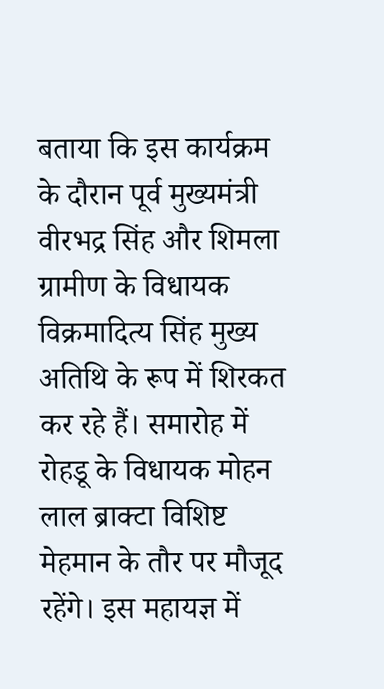बताया कि इस कार्यक्रम के दौरान पूर्व मुख्यमंत्री वीरभद्र सिंह और शिमला ग्रामीण के विधायक विक्रमादित्य सिंह मुख्य अतिथि के रूप में शिरकत कर रहे हैं। समारोह में रोहडू के विधायक मोहन लाल ब्राक्टा विशिष्ट मेहमान के तौर पर मौजूद रहेंगे। इस महायज्ञ में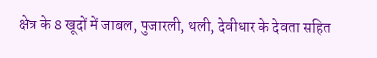क्षेत्र के 8 खूदों में जाबल, पुजारली, थली, देवीधार के देवता सहित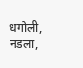धगोली, नडला,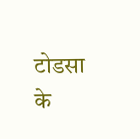टोडसा के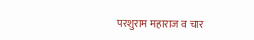परशुराम महाराज व चार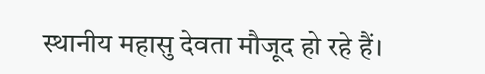स्थानीय महासु देवता मौजूद हो रहे हैं।